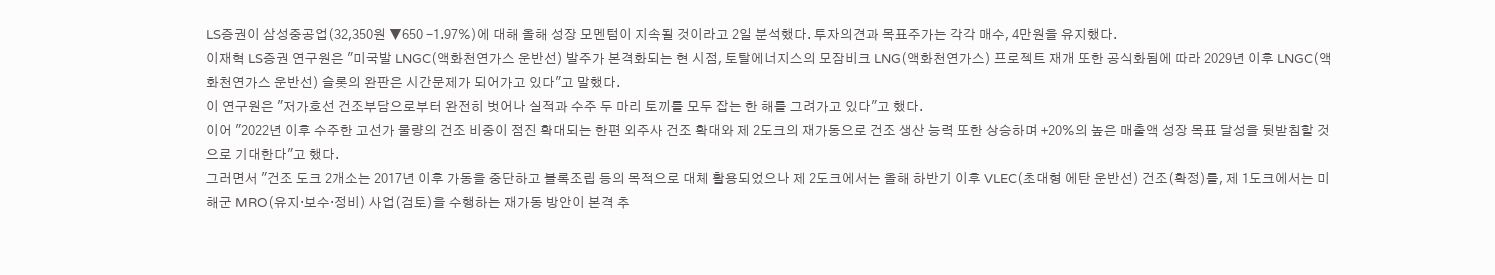LS증권이 삼성중공업(32,350원 ▼650 -1.97%)에 대해 올해 성장 모멘텀이 지속될 것이라고 2일 분석했다. 투자의견과 목표주가는 각각 매수, 4만원을 유지했다.
이재혁 LS증권 연구원은 "미국발 LNGC(액화천연가스 운반선) 발주가 본격화되는 현 시점, 토탈에너지스의 모잠비크 LNG(액화천연가스) 프로젝트 재개 또한 공식화됨에 따라 2029년 이후 LNGC(액화천연가스 운반선) 슬롯의 완판은 시간문제가 되어가고 있다"고 말했다.
이 연구원은 "저가호선 건조부담으로부터 완전히 벗어나 실적과 수주 두 마리 토끼를 모두 잡는 한 해를 그려가고 있다"고 했다.
이어 "2022년 이후 수주한 고선가 물량의 건조 비중이 점진 확대되는 한편 외주사 건조 확대와 제 2도크의 재가동으로 건조 생산 능력 또한 상승하며 +20%의 높은 매출액 성장 목표 달성을 뒷받침할 것으로 기대한다"고 했다.
그러면서 "건조 도크 2개소는 2017년 이후 가동을 중단하고 블록조립 등의 목적으로 대체 활용되었으나 제 2도크에서는 올해 하반기 이후 VLEC(초대형 에탄 운반선) 건조(확정)를, 제 1도크에서는 미 해군 MRO(유지·보수·정비) 사업(검토)을 수행하는 재가동 방안이 본격 추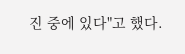진 중에 있다"고 했다.